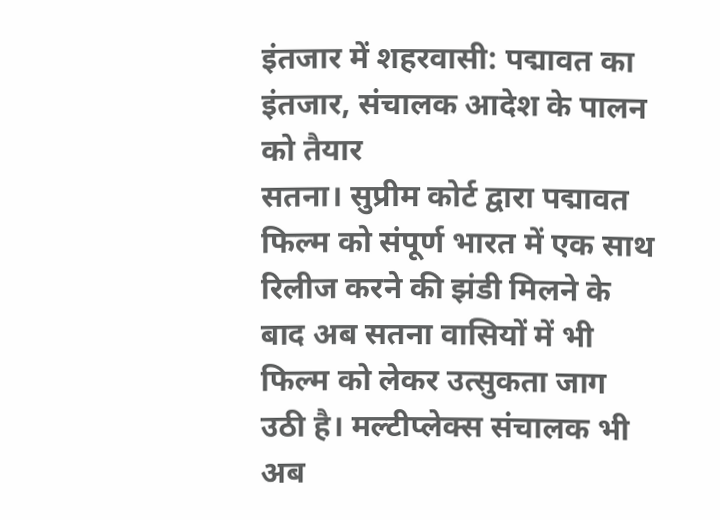इंतजार में शहरवासी: पद्मावत का इंतजार, संचालक आदेश के पालन को तैयार
सतना। सुप्रीम कोर्ट द्वारा पद्मावत फिल्म को संपूर्ण भारत में एक साथ रिलीज करने की झंडी मिलने के बाद अब सतना वासियों में भी फिल्म को लेकर उत्सुकता जाग उठी है। मल्टीप्लेक्स संचालक भी अब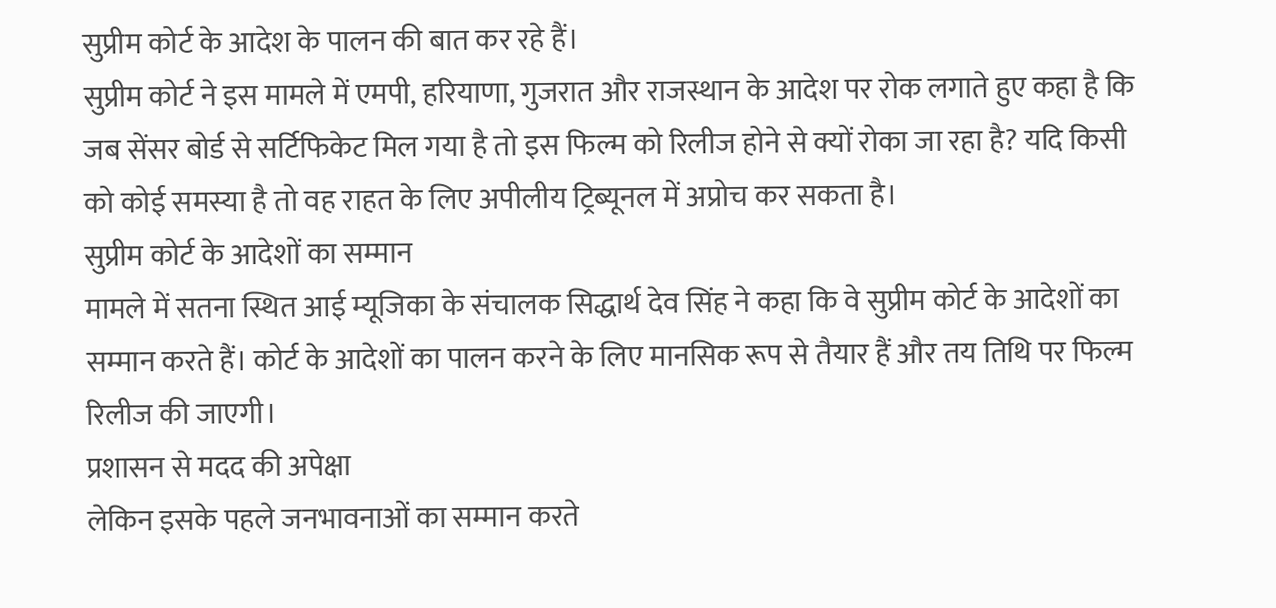सुप्रीम कोर्ट के आदेश के पालन की बात कर रहे हैं।
सुप्रीम कोर्ट ने इस मामले में एमपी, हरियाणा, गुजरात और राजस्थान के आदेश पर रोक लगाते हुए कहा है कि जब सेंसर बोर्ड से सर्टिफिकेट मिल गया है तो इस फिल्म को रिलीज होने से क्यों रोका जा रहा है? यदि किसी को कोई समस्या है तो वह राहत के लिए अपीलीय ट्रिब्यूनल में अप्रोच कर सकता है।
सुप्रीम कोर्ट के आदेशों का सम्मान
मामले में सतना स्थित आई म्यूजिका के संचालक सिद्धार्थ देव सिंह ने कहा कि वे सुप्रीम कोर्ट के आदेशों का सम्मान करते हैं। कोर्ट के आदेशों का पालन करने के लिए मानसिक रूप से तैयार हैं और तय तिथि पर फिल्म रिलीज की जाएगी।
प्रशासन से मदद की अपेक्षा
लेकिन इसके पहले जनभावनाओं का सम्मान करते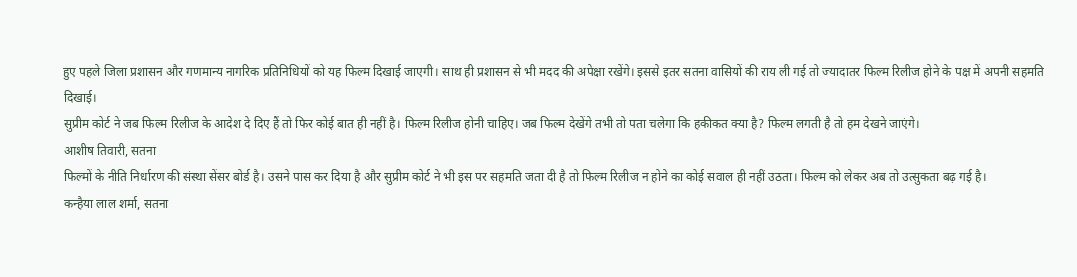हुए पहले जिला प्रशासन और गणमान्य नागरिक प्रतिनिधियों को यह फिल्म दिखाई जाएगी। साथ ही प्रशासन से भी मदद की अपेक्षा रखेंगे। इससे इतर सतना वासियों की राय ली गई तो ज्यादातर फिल्म रिलीज होने के पक्ष में अपनी सहमति दिखाई।
सुप्रीम कोर्ट ने जब फिल्म रिलीज के आदेश दे दिए हैं तो फिर कोई बात ही नहीं है। फिल्म रिलीज होनी चाहिए। जब फिल्म देखेंगे तभी तो पता चलेगा कि हकीकत क्या है? फिल्म लगती है तो हम देखने जाएंगे।
आशीष तिवारी, सतना
फिल्मों के नीति निर्धारण की संस्था सेंसर बोर्ड है। उसने पास कर दिया है और सुप्रीम कोर्ट ने भी इस पर सहमति जता दी है तो फिल्म रिलीज न होने का कोई सवाल ही नहीं उठता। फिल्म को लेकर अब तो उत्सुकता बढ़ गई है।
कन्हैया लाल शर्मा, सतना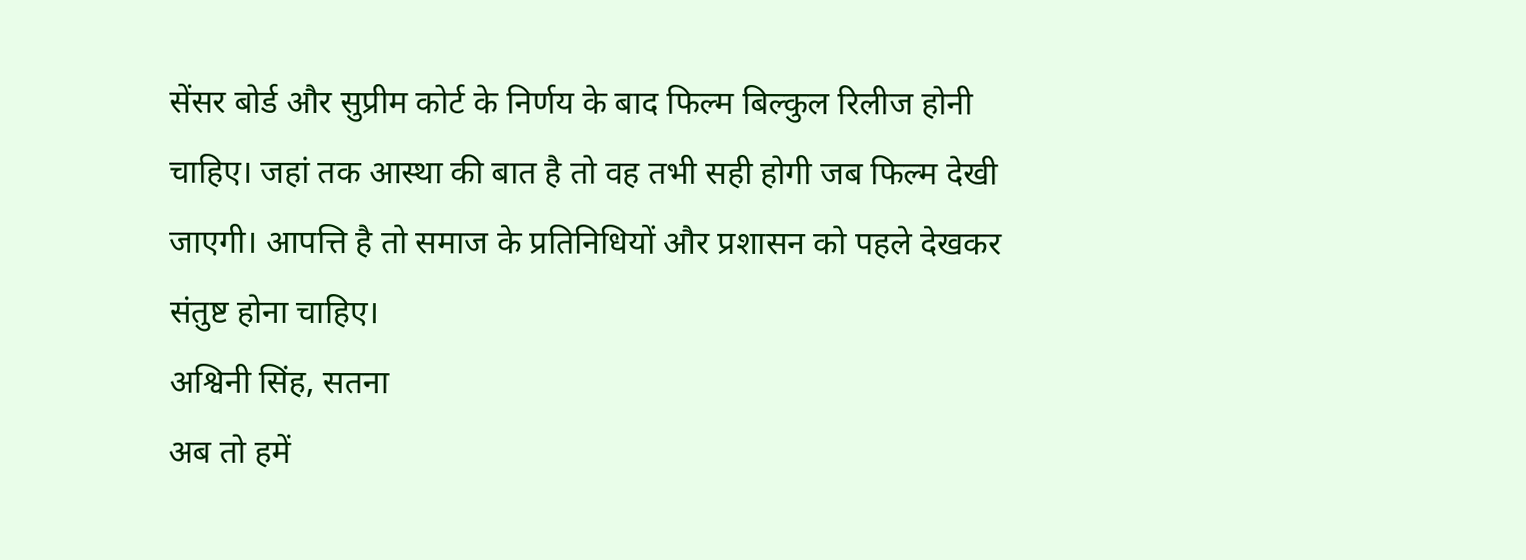सेंसर बोर्ड और सुप्रीम कोर्ट के निर्णय के बाद फिल्म बिल्कुल रिलीज होनी चाहिए। जहां तक आस्था की बात है तो वह तभी सही होगी जब फिल्म देखी जाएगी। आपत्ति है तो समाज के प्रतिनिधियों और प्रशासन को पहले देखकर संतुष्ट होना चाहिए।
अश्विनी सिंह, सतना
अब तो हमें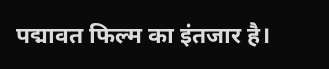पद्मावत फिल्म का इंतजार है।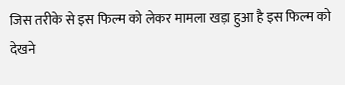जिस तरीके से इस फिल्म को लेकर मामला खड़ा हुआ है इस फिल्म को देखने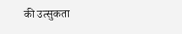की उत्सुकता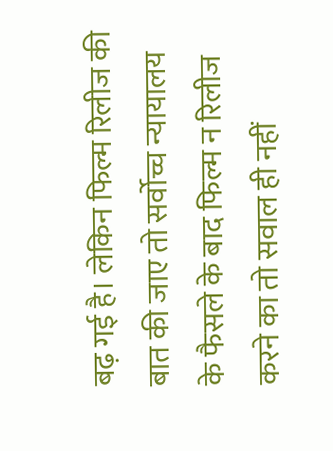बढ़ गई है। लेकिन फिल्म रिलीज की बात की जाए तो सर्वोच्च न्यायालय के फैसले के बाद फिल्म न रिलीज करने का तो सवाल ही नहीं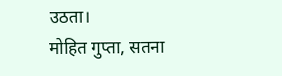उठता।
मोहित गुप्ता, सतना